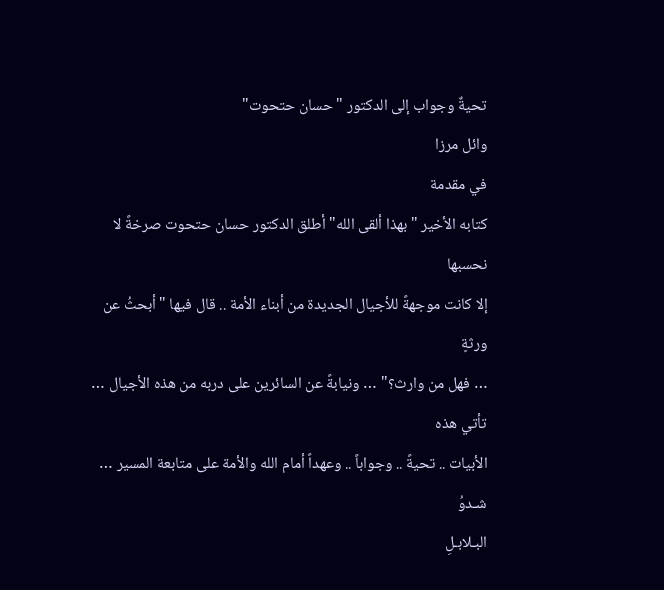تحيةٌ وجواب إلى الدكتور "حسان حتحوت"
وائل مرزا
في مقدمة
كتابه الأخير "بهذا ألقى الله" أطلق الدكتور حسان حتحوت صرخةً لا نحسبها
إلا كانت موجهةً للأجيال الجديدة من أبناء الأمة .. قال فيها "أبحثُ عن ورثةٍ
… فهل من وارث؟" … ونيابةً عن السائرين على دربه من هذه الأجيال … تأتي هذه
الأبيات .. تحيةً .. وجواباً .. وعهداً أمام الله والأمة على متابعة المسير …
شـدوُ
البـلابـلِ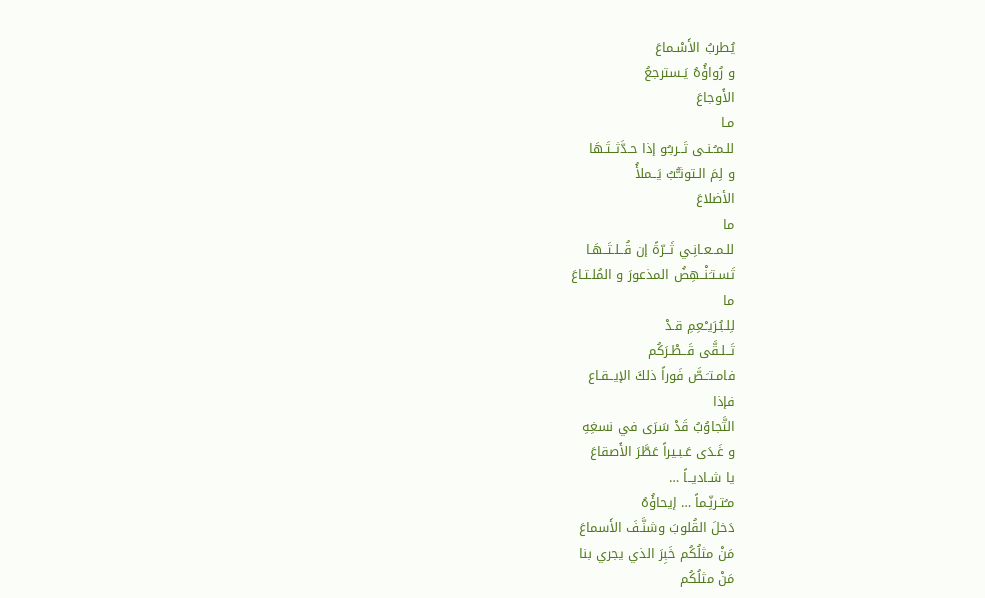يُطربُ الأَسْـماعَ
و رُواؤُهُ يَـسترجعُ
الأَوجاعَ
مـا
للـمـُـنـى تَــربـُو إذا حـدَّثــتَـهَا
و لِمَ الـتوثـُّبُ يَــملأُ
الأضلاعَ
ما
للـمــعـانِـي ثَــرّةً إن قُــلـتَــهَـا
تَسـتـَنْــهِضُ المذعورَ و المُلـتـاعَ
ما
لِلـبُـرَيـْـعِمِ قـدْ
تَــلـقَّى قَــطْـرَكُم
فامـتـَـصَّ فَوراً ذلكَ الإيــقـاع
فإذا
التَّجاوُبُ قَدْ سَرَى في نسغِهِ
و غَـدَى عَـبـيراً عَطَّرَ الأَصقاعَ
يا شـاديــاً …
مـُتـرنِّـماً … إيحاؤُهُ
دَخلَ القُلوبَ وشنَّـفَ الأَسماعَ
مَنْ مثلُكُم خَبِرَ الذي يجري بنا
مَنْ مثلُكُم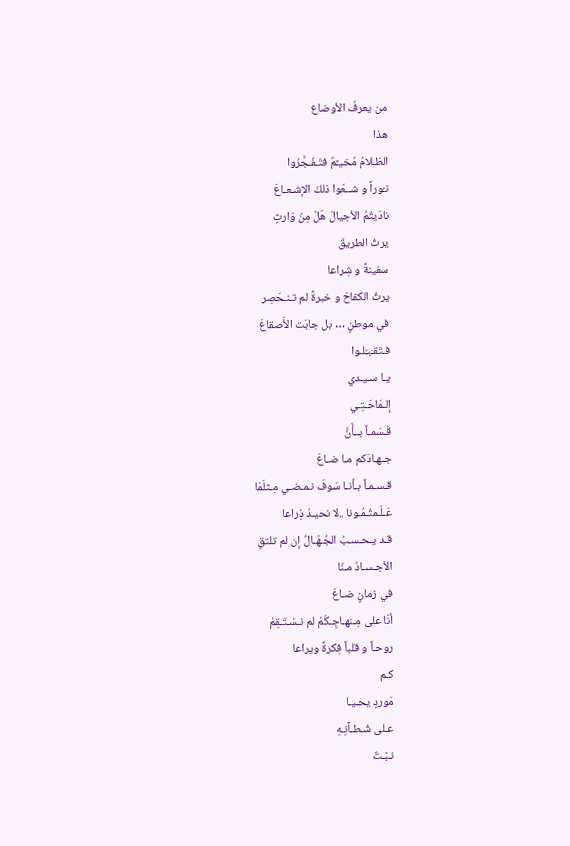من يعرفُ الأوضاع
هذا
الظـلامُ مُخيـِّمٌ فتَـفَـجَّرُوا
نـُوراً و شــعّوا ذلكَ الإشـعـاعَ
نادَيتُمُ الأجيالَ هَلْ مِنْ وَارثٍ
يرثُ الطريقَ
سفينةً و شِراعا
يرثُ الكفاحَ و خبرةً لم تـنـحَصِر
في موطنٍ … بل جابَت الأَصقاعَ
فـتَقـَبـّلـوا
يـا سـيـدي
إلـمَاحَـتِـي
قَـسَمـاً بــأّنَّ
جـهـادَكم مـا ضـاعَ
قـسـمـاً بـأنـا سَوفَ نـمـضـي مِـثلَمَا
عَـلّـمتُـمُـونا ..لا نحيـدُ ذِراعا
قـد يـحـسـبُ الجُـهّـالُ إن لم تلتقِ
الأجـسـادُ مـنّا
في زمانٍ ضـاعَ
أنّا على مِـنهـاجِـكُمْ لم نـسْـتَـقِمْ
روحـاً و قلباً فِكرةً ويراعا
كـم
مَوردٍ يحـيـا
عـلى شُـطـآنِـهِ
نـبْـتٌ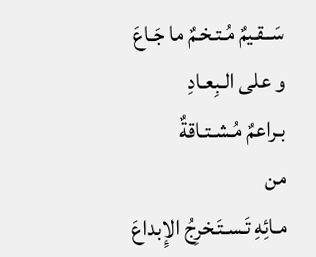سَــقـيمٌ مُـتـخـمٌ ما جَـاعَ
و على الـبِعـادِ
بـراعمٌ مُـشـتـاقةٌ
من
مـائِهِ تَـسـتَـخرِجُ الإِبداعَ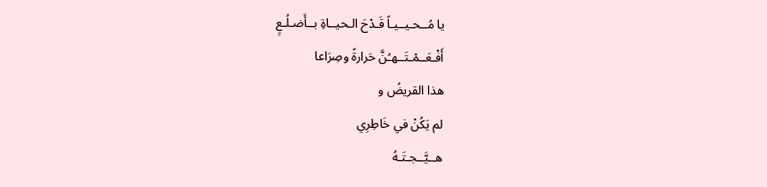يا مُــحـيــيـاً قَـدْحَ الـحيــاةِ بــأَضـلُـعٍ
أَفْـعَــمْـتَــهـُنَّ حَرارةً وصِرَاعا
هذا القريضُ و
لم يَكُنْ في خَاطِرِي
هــيَّــجـتَـهُ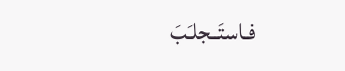فـاستَــجلـَبَ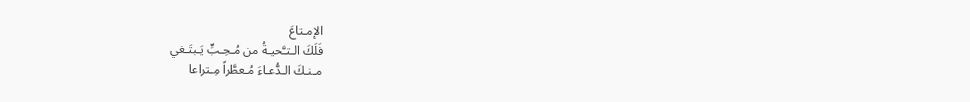الإمـتاعَ
فَلَكَ الـتـَّحيـةُ من مُـحِـبٍّ يَـبتَـغي
مـنـكَ الـدُّعـاءَ مُـعطَّراً مِـتراعا